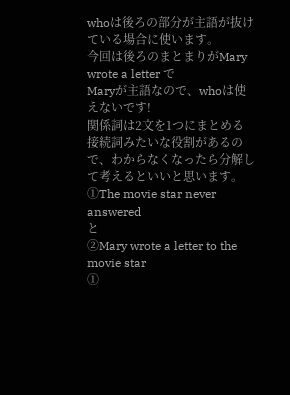whoは後ろの部分が主語が抜けている場合に使います。
今回は後ろのまとまりがMary wrote a letter で
Maryが主語なので、whoは使えないです!
関係詞は2文を1つにまとめる接続詞みたいな役割があるので、わからなくなったら分解して考えるといいと思います。
①The movie star never answered
と
②Mary wrote a letter to the movie star
①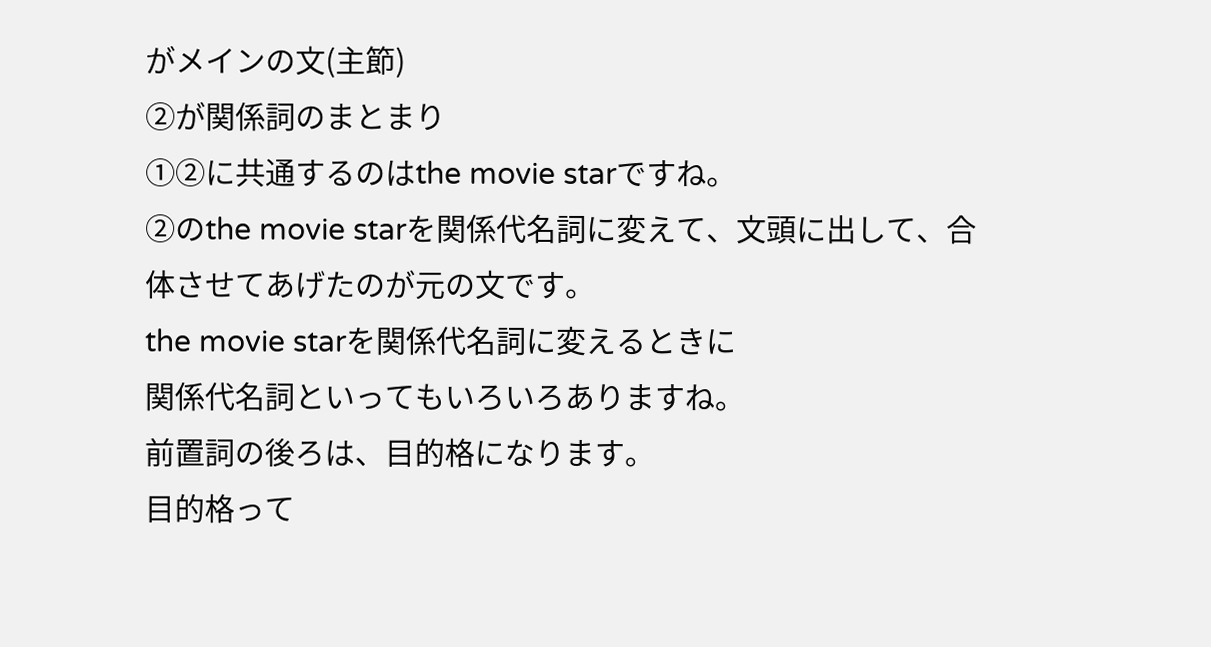がメインの文(主節)
②が関係詞のまとまり
①②に共通するのはthe movie starですね。
②のthe movie starを関係代名詞に変えて、文頭に出して、合体させてあげたのが元の文です。
the movie starを関係代名詞に変えるときに
関係代名詞といってもいろいろありますね。
前置詞の後ろは、目的格になります。
目的格って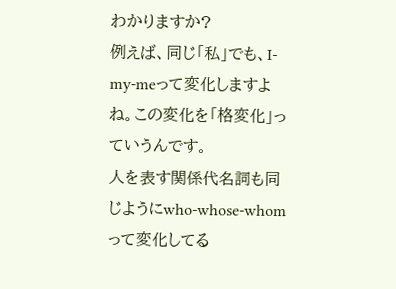わかりますか?
例えば、同じ「私」でも、I-my-meって変化しますよね。この変化を「格変化」っていうんです。
人を表す関係代名詞も同じようにwho-whose-whomって変化してる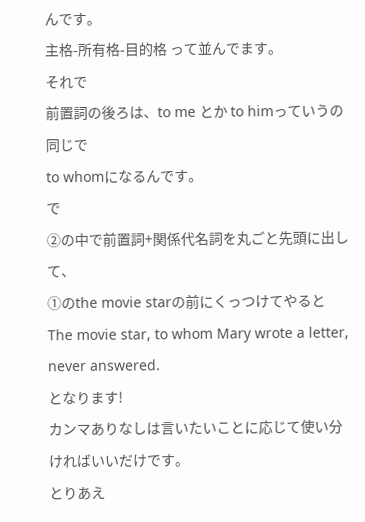んです。
主格-所有格-目的格 って並んでます。
それで
前置詞の後ろは、to me とか to himっていうの同じで
to whomになるんです。
で
②の中で前置詞+関係代名詞を丸ごと先頭に出して、
①のthe movie starの前にくっつけてやると
The movie star, to whom Mary wrote a letter, never answered.
となります!
カンマありなしは言いたいことに応じて使い分ければいいだけです。
とりあえ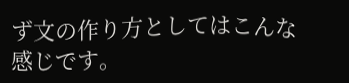ず文の作り方としてはこんな感じです。